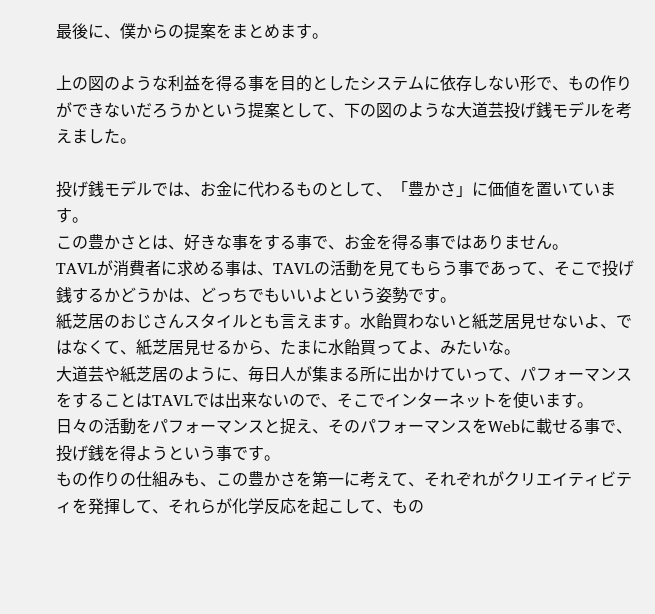最後に、僕からの提案をまとめます。

上の図のような利益を得る事を目的としたシステムに依存しない形で、もの作りができないだろうかという提案として、下の図のような大道芸投げ銭モデルを考えました。

投げ銭モデルでは、お金に代わるものとして、「豊かさ」に価値を置いています。
この豊かさとは、好きな事をする事で、お金を得る事ではありません。
TAVLが消費者に求める事は、TAVLの活動を見てもらう事であって、そこで投げ銭するかどうかは、どっちでもいいよという姿勢です。
紙芝居のおじさんスタイルとも言えます。水飴買わないと紙芝居見せないよ、ではなくて、紙芝居見せるから、たまに水飴買ってよ、みたいな。
大道芸や紙芝居のように、毎日人が集まる所に出かけていって、パフォーマンスをすることはTAVLでは出来ないので、そこでインターネットを使います。
日々の活動をパフォーマンスと捉え、そのパフォーマンスをWebに載せる事で、投げ銭を得ようという事です。
もの作りの仕組みも、この豊かさを第一に考えて、それぞれがクリエイティビティを発揮して、それらが化学反応を起こして、もの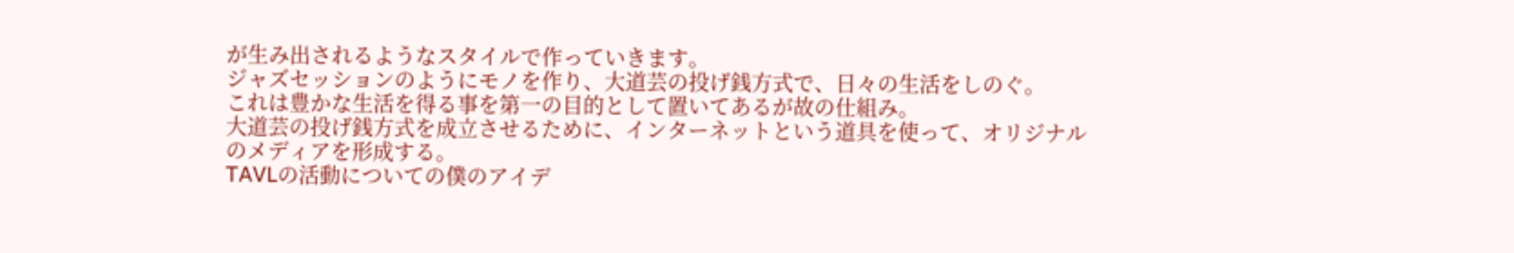が生み出されるようなスタイルで作っていきます。
ジャズセッションのようにモノを作り、大道芸の投げ銭方式で、日々の生活をしのぐ。
これは豊かな生活を得る事を第一の目的として置いてあるが故の仕組み。
大道芸の投げ銭方式を成立させるために、インターネットという道具を使って、オリジナルのメディアを形成する。
TAVLの活動についての僕のアイデ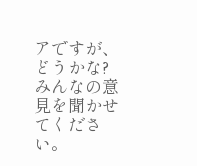アですが、どうかな?
みんなの意見を聞かせてください。